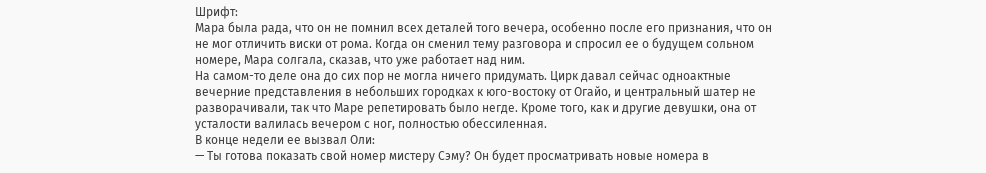Шрифт:
Мара была рада, что он не помнил всех деталей того вечера, особенно после его признания, что он не мог отличить виски от рома. Когда он сменил тему разговора и спросил ее о будущем сольном номере, Мара солгала, сказав, что уже работает над ним.
На самом-то деле она до сих пор не могла ничего придумать. Цирк давал сейчас одноактные вечерние представления в небольших городках к юго-востоку от Огайо, и центральный шатер не разворачивали, так что Маре репетировать было негде. Кроме того, как и другие девушки, она от усталости валилась вечером с ног, полностью обессиленная.
В конце недели ее вызвал Оли:
— Ты готова показать свой номер мистеру Сэму? Он будет просматривать новые номера в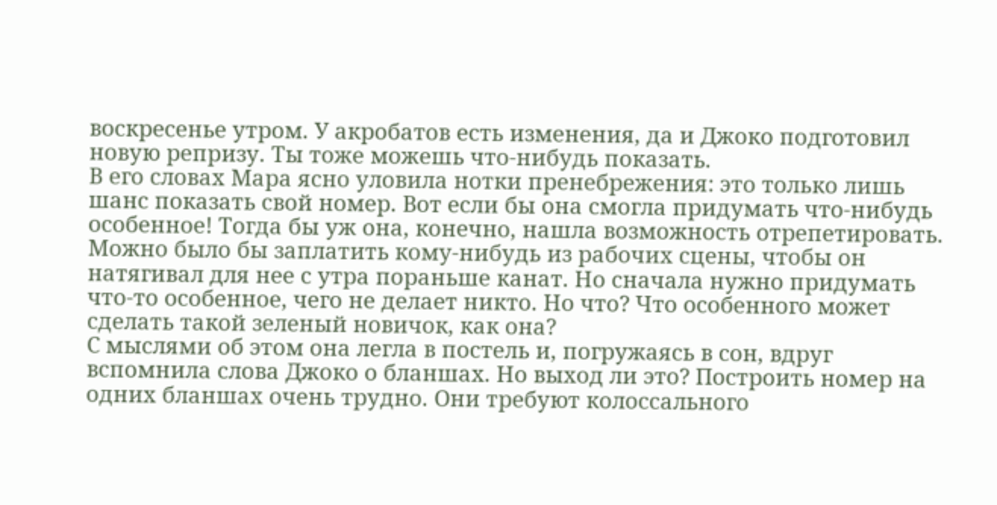воскресенье утром. У акробатов есть изменения, да и Джоко подготовил новую репризу. Ты тоже можешь что-нибудь показать.
В его словах Мара ясно уловила нотки пренебрежения: это только лишь шанс показать свой номер. Вот если бы она смогла придумать что-нибудь особенное! Тогда бы уж она, конечно, нашла возможность отрепетировать. Можно было бы заплатить кому-нибудь из рабочих сцены, чтобы он натягивал для нее с утра пораньше канат. Но сначала нужно придумать что-то особенное, чего не делает никто. Но что? Что особенного может сделать такой зеленый новичок, как она?
С мыслями об этом она легла в постель и, погружаясь в сон, вдруг вспомнила слова Джоко о бланшах. Но выход ли это? Построить номер на одних бланшах очень трудно. Они требуют колоссального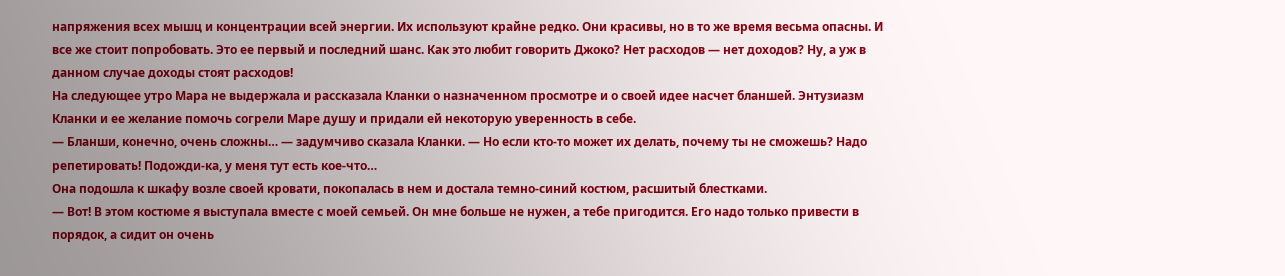напряжения всех мышц и концентрации всей энергии. Их используют крайне редко. Они красивы, но в то же время весьма опасны. И все же стоит попробовать. Это ее первый и последний шанс. Как это любит говорить Джоко? Нет расходов — нет доходов? Ну, а уж в данном случае доходы стоят расходов!
На следующее утро Мара не выдержала и рассказала Кланки о назначенном просмотре и о своей идее насчет бланшей. Энтузиазм Кланки и ее желание помочь согрели Маре душу и придали ей некоторую уверенность в себе.
— Бланши, конечно, очень сложны… — задумчиво сказала Кланки. — Но если кто-то может их делать, почему ты не сможешь? Надо репетировать! Подожди-ка, у меня тут есть кое-что…
Она подошла к шкафу возле своей кровати, покопалась в нем и достала темно-синий костюм, расшитый блестками.
— Вот! В этом костюме я выступала вместе с моей семьей. Он мне больше не нужен, а тебе пригодится. Его надо только привести в порядок, а сидит он очень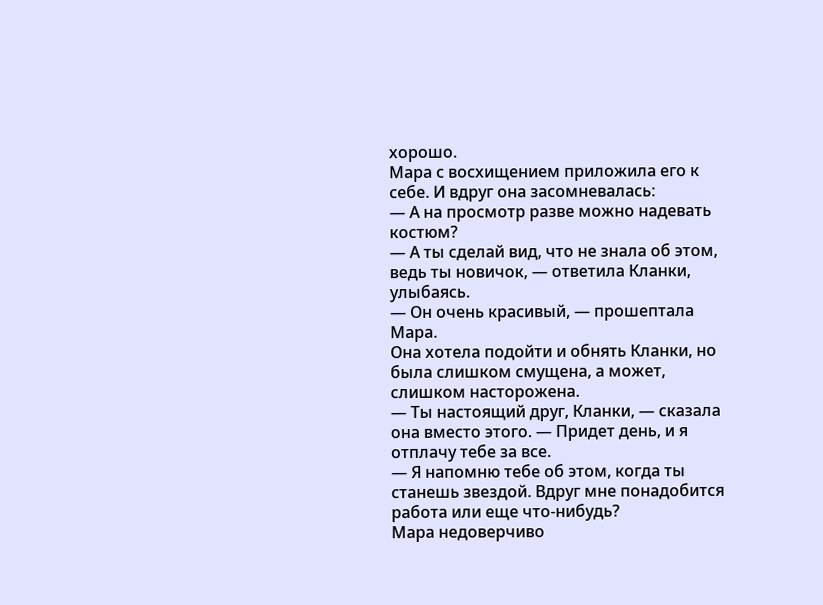хорошо.
Мара с восхищением приложила его к себе. И вдруг она засомневалась:
— А на просмотр разве можно надевать костюм?
— А ты сделай вид, что не знала об этом, ведь ты новичок, — ответила Кланки, улыбаясь.
— Он очень красивый, — прошептала Мара.
Она хотела подойти и обнять Кланки, но была слишком смущена, а может, слишком насторожена.
— Ты настоящий друг, Кланки, — сказала она вместо этого. — Придет день, и я отплачу тебе за все.
— Я напомню тебе об этом, когда ты станешь звездой. Вдруг мне понадобится работа или еще что-нибудь?
Мара недоверчиво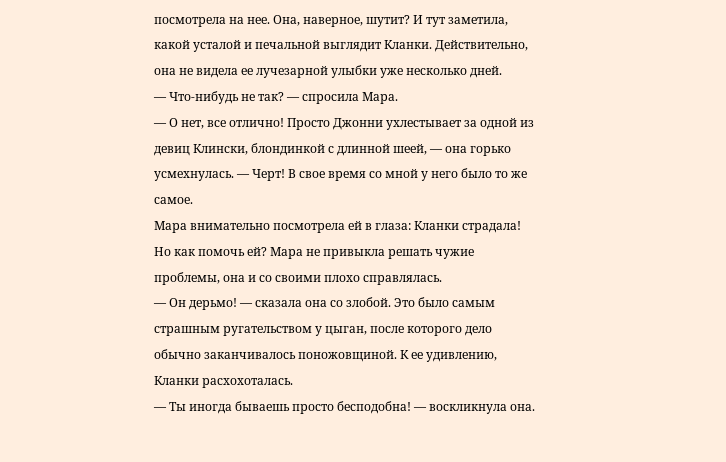посмотрела на нее. Она, наверное, шутит? И тут заметила, какой усталой и печальной выглядит Кланки. Действительно, она не видела ее лучезарной улыбки уже несколько дней.
— Что-нибудь не так? — спросила Мара.
— О нет, все отлично! Просто Джонни ухлестывает за одной из девиц Клински, блондинкой с длинной шеей, — она горько усмехнулась. — Черт! В свое время со мной у него было то же самое.
Мара внимательно посмотрела ей в глаза: Кланки страдала! Но как помочь ей? Мара не привыкла решать чужие проблемы, она и со своими плохо справлялась.
— Он дерьмо! — сказала она со злобой. Это было самым страшным ругательством у цыган, после которого дело обычно заканчивалось поножовщиной. К ее удивлению, Кланки расхохоталась.
— Ты иногда бываешь просто бесподобна! — воскликнула она.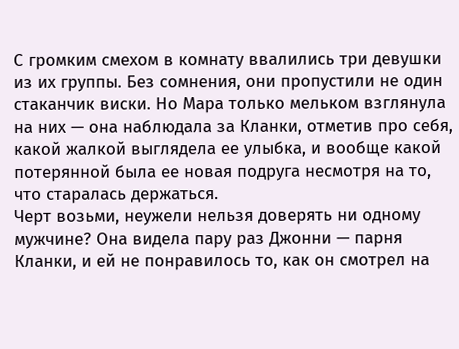С громким смехом в комнату ввалились три девушки из их группы. Без сомнения, они пропустили не один стаканчик виски. Но Мара только мельком взглянула на них — она наблюдала за Кланки, отметив про себя, какой жалкой выглядела ее улыбка, и вообще какой потерянной была ее новая подруга несмотря на то, что старалась держаться.
Черт возьми, неужели нельзя доверять ни одному мужчине? Она видела пару раз Джонни — парня Кланки, и ей не понравилось то, как он смотрел на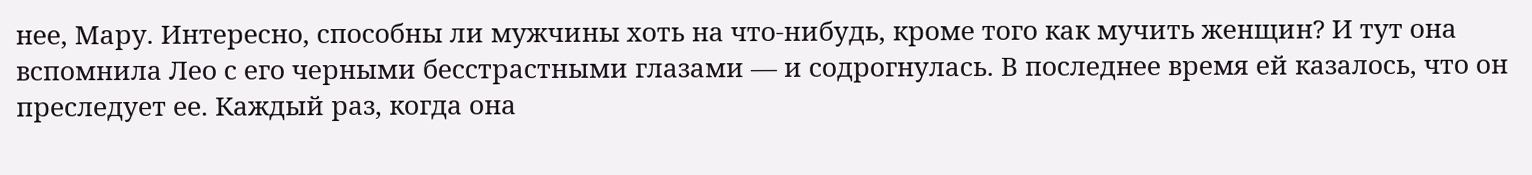нее, Мару. Интересно, способны ли мужчины хоть на что-нибудь, кроме того как мучить женщин? И тут она вспомнила Лео с его черными бесстрастными глазами — и содрогнулась. В последнее время ей казалось, что он преследует ее. Каждый раз, когда она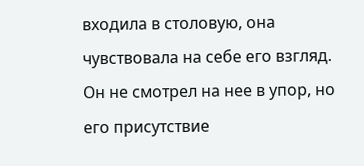входила в столовую, она чувствовала на себе его взгляд. Он не смотрел на нее в упор, но его присутствие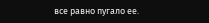все равно пугало ее.